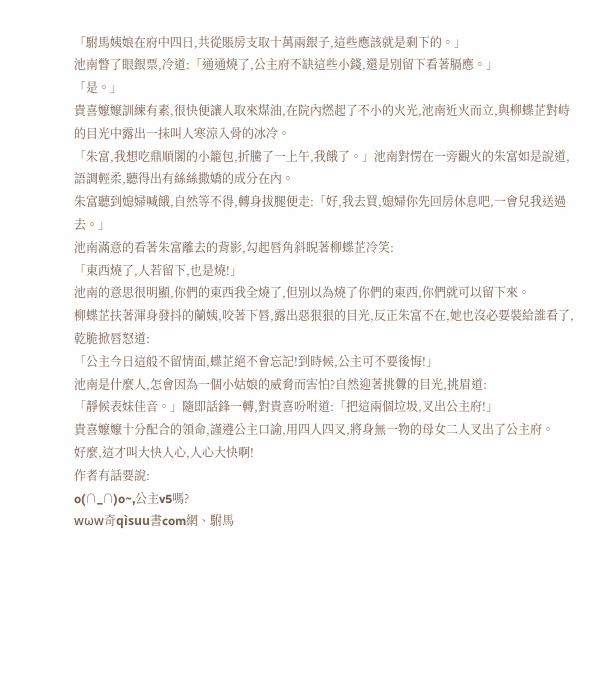「駙馬姨娘在府中四日,共從賬房支取十萬兩銀子,這些應該就是剩下的。」
池南瞥了眼銀票,冷道:「通通燒了,公主府不缺這些小錢,還是別留下看著膈應。」
「是。」
貴喜嬤嬤訓練有素,很快便讓人取來煤油,在院內燃起了不小的火光,池南近火而立,與柳蝶芷對峙的目光中露出一抹叫人寒涼入骨的冰冷。
「朱富,我想吃鼎順閣的小籠包,折騰了一上午,我餓了。」池南對愣在一旁觀火的朱富如是說道,語調輕柔,聽得出有絲絲撒嬌的成分在內。
朱富聽到媳婦喊餓,自然等不得,轉身拔腿便走:「好,我去買,媳婦你先回房休息吧,一會兒我送過去。」
池南滿意的看著朱富離去的背影,勾起唇角斜睨著柳蝶芷冷笑:
「東西燒了,人若留下,也是燒!」
池南的意思很明顯,你們的東西我全燒了,但別以為燒了你們的東西,你們就可以留下來。
柳蝶芷扶著渾身發抖的蘭姨,咬著下唇,露出惡狠狠的目光,反正朱富不在,她也沒必要裝給誰看了,乾脆掀唇怒道:
「公主今日這般不留情面,蝶芷絕不會忘記!到時候,公主可不要後悔!」
池南是什麼人,怎會因為一個小姑娘的威脅而害怕?自然迎著挑釁的目光,挑眉道:
「靜候表妹佳音。」隨即話鋒一轉,對貴喜吩咐道:「把這兩個垃圾,叉出公主府!」
貴喜嬤嬤十分配合的領命,謹遵公主口諭,用四人四叉,將身無一物的母女二人叉出了公主府。
好麼,這才叫大快人心,人心大快啊!
作者有話要說:
o(∩_∩)o~,公主v5嗎?
wωw奇qìsuu書com網、駙馬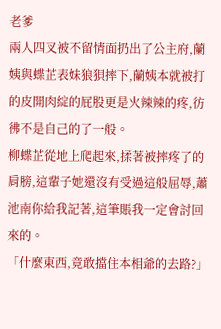老爹
兩人四叉被不留情面扔出了公主府,蘭姨與蝶芷表妹狼狽摔下,蘭姨本就被打的皮開肉綻的屁股更是火辣辣的疼,彷彿不是自己的了一般。
柳蝶芷從地上爬起來,揉著被摔疼了的肩膀,這輩子她還沒有受過這般屈辱,蕭池南你給我記著,這筆賬我一定會討回來的。
「什麼東西,竟敢擋住本相爺的去路?」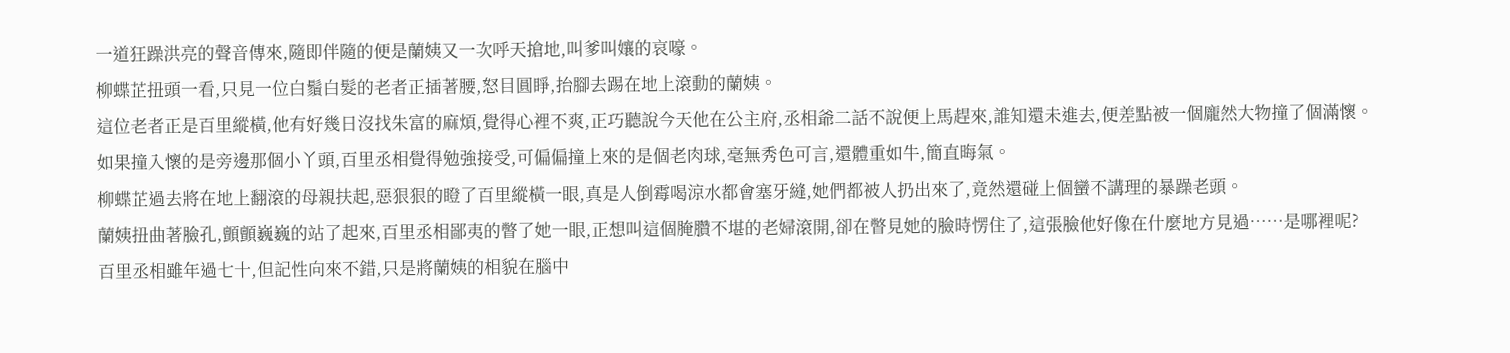一道狂躁洪亮的聲音傳來,隨即伴隨的便是蘭姨又一次呼天搶地,叫爹叫孃的哀嚎。
柳蝶芷扭頭一看,只見一位白鬚白髮的老者正插著腰,怒目圓睜,抬腳去踢在地上滾動的蘭姨。
這位老者正是百里縱橫,他有好幾日沒找朱富的麻煩,覺得心裡不爽,正巧聽說今天他在公主府,丞相爺二話不說便上馬趕來,誰知還未進去,便差點被一個龐然大物撞了個滿懷。
如果撞入懷的是旁邊那個小丫頭,百里丞相覺得勉強接受,可偏偏撞上來的是個老肉球,毫無秀色可言,還體重如牛,簡直晦氣。
柳蝶芷過去將在地上翻滾的母親扶起,惡狠狠的瞪了百里縱橫一眼,真是人倒霉喝涼水都會塞牙縫,她們都被人扔出來了,竟然還碰上個蠻不講理的暴躁老頭。
蘭姨扭曲著臉孔,顫顫巍巍的站了起來,百里丞相鄙夷的瞥了她一眼,正想叫這個腌臢不堪的老婦滾開,卻在瞥見她的臉時愣住了,這張臉他好像在什麼地方見過……是哪裡呢?
百里丞相雖年過七十,但記性向來不錯,只是將蘭姨的相貌在腦中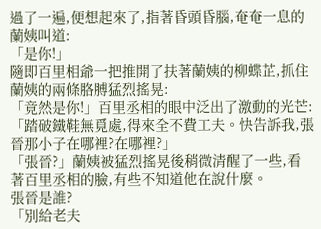過了一遍,便想起來了,指著昏頭昏腦,奄奄一息的蘭姨叫道:
「是你!」
隨即百里相爺一把推開了扶著蘭姨的柳蝶芷,抓住蘭姨的兩條胳膊猛烈搖晃:
「竟然是你!」百里丞相的眼中泛出了激動的光芒:「踏破鐵鞋無覓處,得來全不費工夫。快告訴我,張晉那小子在哪裡?在哪裡?」
「張晉?」蘭姨被猛烈搖晃後稍微清醒了一些,看著百里丞相的臉,有些不知道他在說什麼。
張晉是誰?
「別給老夫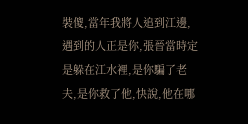裝傻,當年我將人追到江邊,遇到的人正是你,張晉當時定是躲在江水裡,是你騙了老夫,是你救了他,快說,他在哪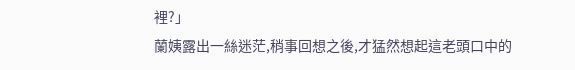裡?」
蘭姨露出一絲迷茫,稍事回想之後,才猛然想起這老頭口中的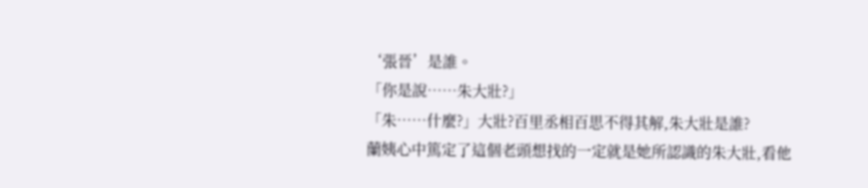‘張晉’是誰。
「你是說……朱大壯?」
「朱……什麼?」大壯?百里丞相百思不得其解,朱大壯是誰?
蘭姨心中篤定了這個老頭想找的一定就是她所認識的朱大壯,看他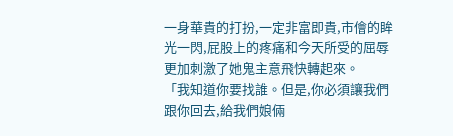一身華貴的打扮,一定非富即貴,市儈的眸光一閃,屁股上的疼痛和今天所受的屈辱更加刺激了她鬼主意飛快轉起來。
「我知道你要找誰。但是,你必須讓我們跟你回去,給我們娘倆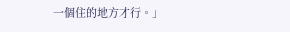一個住的地方才行。」